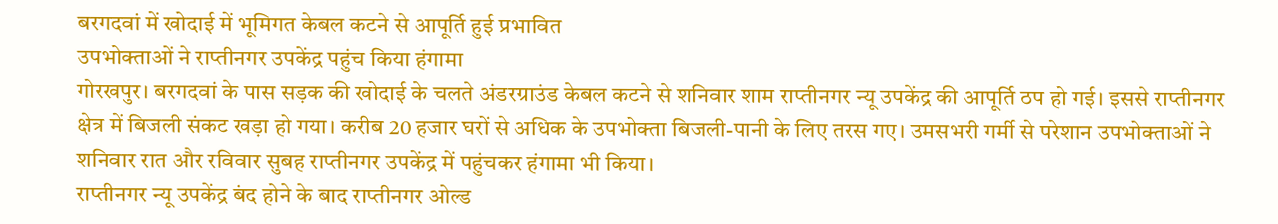बरगदवां में खोदाई में भूमिगत केबल कटने से आपूर्ति हुई प्रभावित
उपभोक्ताओं ने राप्तीनगर उपकेंद्र पहुंच किया हंगामा
गोरखपुर। बरगदवां के पास सड़क की खोदाई के चलते अंडरग्राउंड केबल कटने से शनिवार शाम राप्तीनगर न्यू उपकेंद्र की आपूर्ति ठप हो गई। इससे राप्तीनगर क्षेत्र में बिजली संकट खड़ा हो गया। करीब 20 हजार घरों से अधिक के उपभोक्ता बिजली-पानी के लिए तरस गए। उमसभरी गर्मी से परेशान उपभोक्ताओं ने शनिवार रात और रविवार सुबह राप्तीनगर उपकेंद्र में पहुंचकर हंगामा भी किया।
राप्तीनगर न्यू उपकेंद्र बंद होने के बाद राप्तीनगर ओल्ड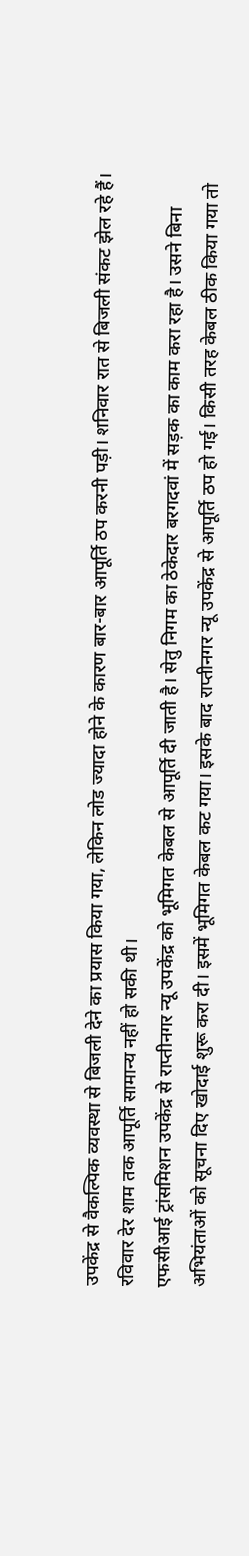उपकेंद्र से वैकल्पिक व्यवस्था से बिजली देने का प्रयास किया गया, लेकिन लोड ज्यादा होने के कारण बार-बार आपूर्ति ठप करनी पड़ी। शनिवार रात से बिजली संकट झेल रहे हैं। रविवार देर शाम तक आपूर्ति सामान्य नहीं हो सकी थी।
एफसीआई ट्रांसमिशन उपकेंद्र से राप्तीनगर न्यू उपकेंद्र को भूमिगत केबल से आपूर्ति दी जाती है। सेतु निगम का ठेकेदार बरगदवां में सड़क का काम करा रहा है। उसने बिना अभियंताओं को सूचना दिए खोदाई शुरू करा दी। इसमें भूमिगत केबल कट गया। इसके बाद राप्तीनगर न्यू उपकेंद्र से आपूर्ति ठप हो गई। किसी तरह केबल ठीक किया गया तो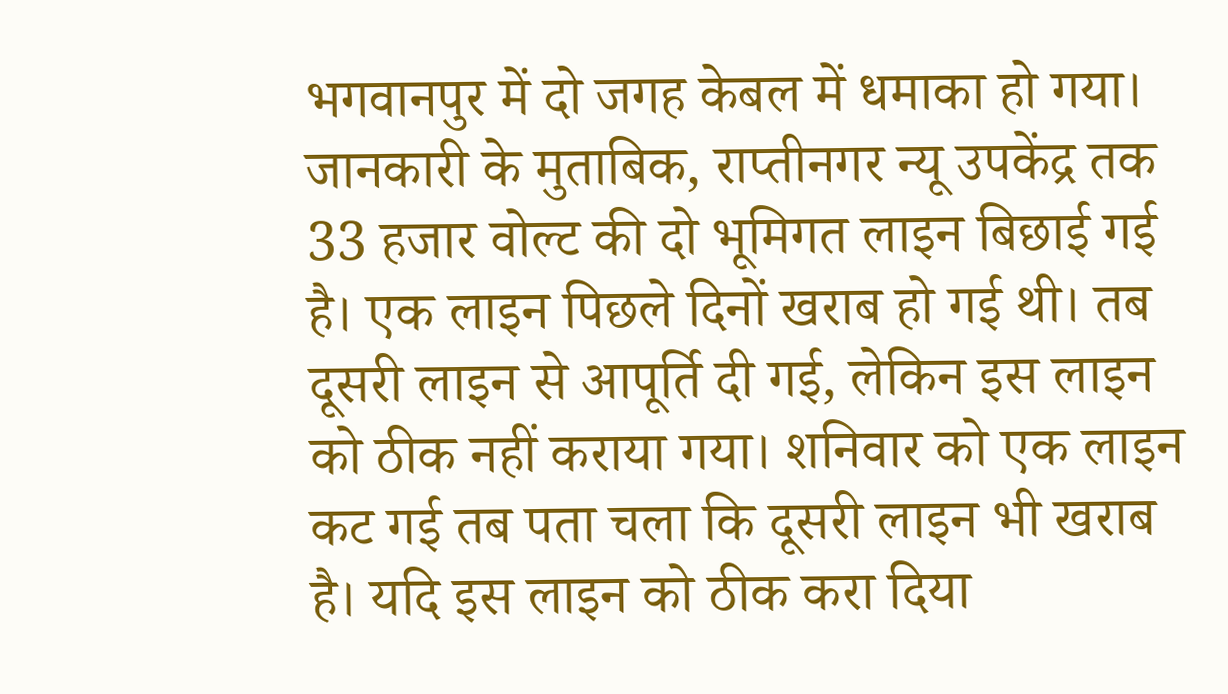भगवानपुर में दो जगह केबल में धमाका हो गया।
जानकारी के मुताबिक, राप्तीनगर न्यू उपकेंद्र तक 33 हजार वोल्ट की दो भूमिगत लाइन बिछाई गई है। एक लाइन पिछले दिनों खराब हो गई थी। तब दूसरी लाइन से आपूर्ति दी गई, लेकिन इस लाइन को ठीक नहीं कराया गया। शनिवार को एक लाइन कट गई तब पता चला कि दूसरी लाइन भी खराब है। यदि इस लाइन को ठीक करा दिया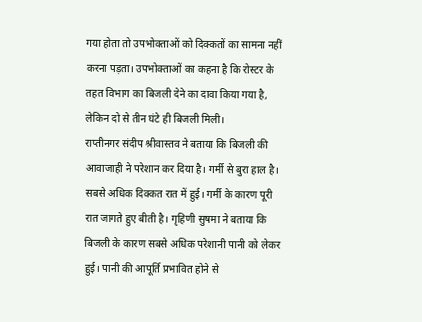गया होता तो उपभोक्ताओं को दिक्कतों का सामना नहीं करना पड़ता। उपभोक्ताओं का कहना है कि रोस्टर के तहत विभाग का बिजली देने का दावा किया गया है, लेकिन दो से तीन घंटे ही बिजली मिली।
राप्तीनगर संदीप श्रीवास्तव ने बताया कि बिजली की आवाजाही ने परेशान कर दिया है। गर्मी से बुरा हाल है। सबसे अधिक दिक्कत रात में हुई। गर्मी के कारण पूरी रात जागते हुए बीती है। गृहिणी सुषमा ने बताया कि बिजली के कारण सबसे अधिक परेशानी पानी को लेकर हुई। पानी की आपूर्ति प्रभावित होने से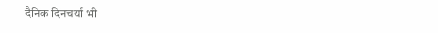दैनिक दिनचर्या भी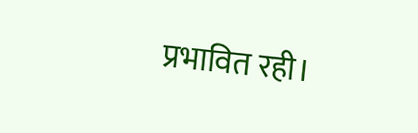प्रभावित रही।